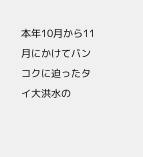本年10月から11月にかけてバンコクに迫ったタイ大洪水の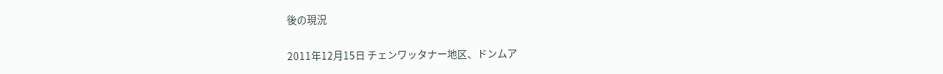後の現況

2011年12月15日 チェンワッタナー地区、ドンムア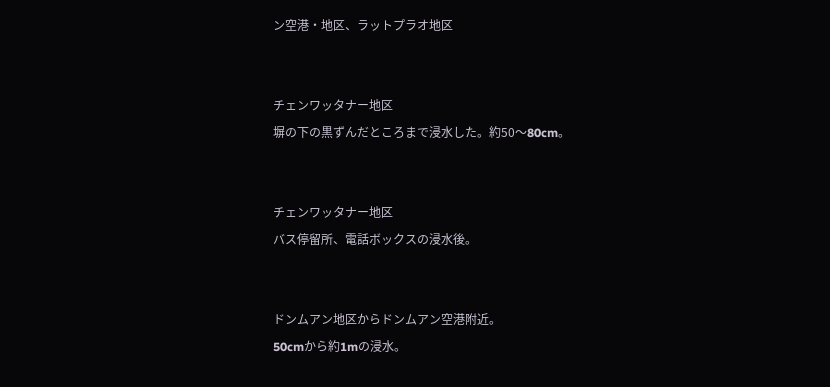ン空港・地区、ラットプラオ地区


チェンワッタナー地区
塀の下の黒ずんだところまで浸水した。約50〜80cm。


チェンワッタナー地区
バス停留所、電話ボックスの浸水後。


ドンムアン地区からドンムアン空港附近。
50cmから約1mの浸水。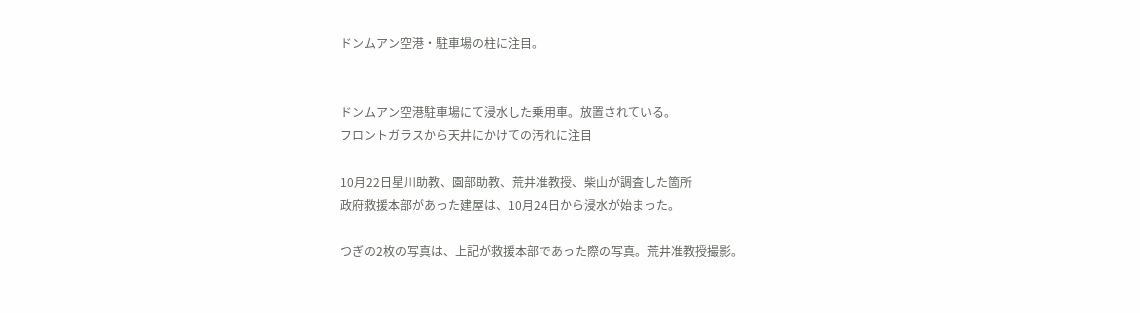ドンムアン空港・駐車場の柱に注目。


ドンムアン空港駐車場にて浸水した乗用車。放置されている。
フロントガラスから天井にかけての汚れに注目

10月22日星川助教、園部助教、荒井准教授、柴山が調査した箇所
政府救援本部があった建屋は、10月24日から浸水が始まった。

つぎの2枚の写真は、上記が救援本部であった際の写真。荒井准教授撮影。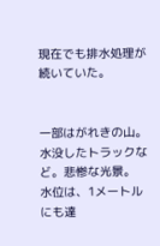現在でも排水処理が続いていた。


一部はがれきの山。水没したトラックなど。悲惨な光景。
水位は、1メートルにも達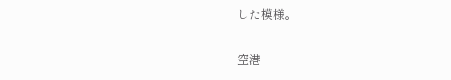した模様。


空港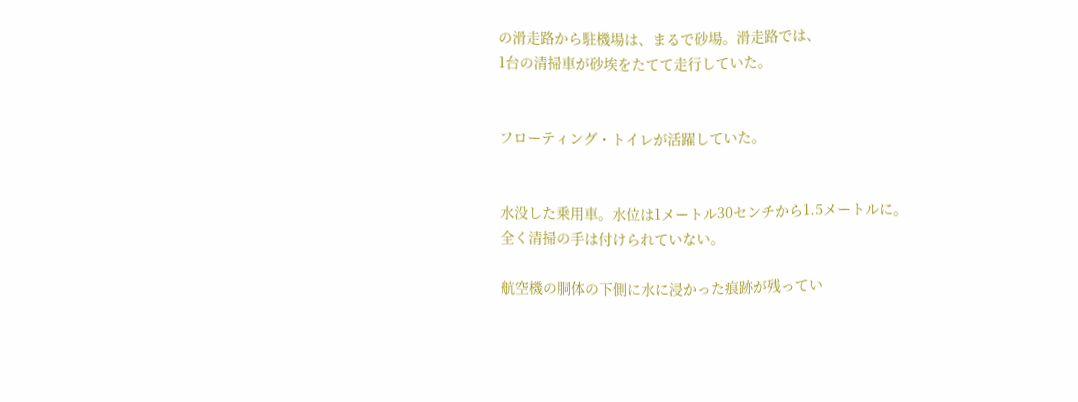の滑走路から駐機場は、まるで砂場。滑走路では、
1台の清掃車が砂埃をたてて走行していた。


フローティング・トイレが活躍していた。


水没した乗用車。水位は1メートル30センチから1.5メートルに。
全く清掃の手は付けられていない。

航空機の胴体の下側に水に浸かった痕跡が残ってい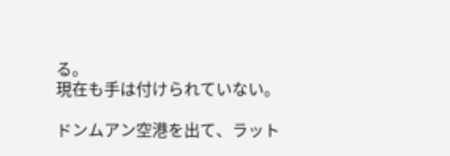る。
現在も手は付けられていない。

ドンムアン空港を出て、ラット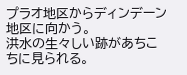プラオ地区からディンデーン地区に向かう。
洪水の生々しい跡があちこちに見られる。